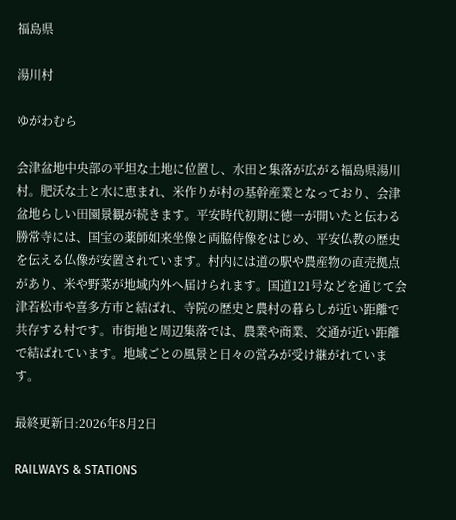福島県

湯川村

ゆがわむら

会津盆地中央部の平坦な土地に位置し、水田と集落が広がる福島県湯川村。肥沃な土と水に恵まれ、米作りが村の基幹産業となっており、会津盆地らしい田園景観が続きます。平安時代初期に徳一が開いたと伝わる勝常寺には、国宝の薬師如来坐像と両脇侍像をはじめ、平安仏教の歴史を伝える仏像が安置されています。村内には道の駅や農産物の直売拠点があり、米や野菜が地域内外へ届けられます。国道121号などを通じて会津若松市や喜多方市と結ばれ、寺院の歴史と農村の暮らしが近い距離で共存する村です。市街地と周辺集落では、農業や商業、交通が近い距離で結ばれています。地域ごとの風景と日々の営みが受け継がれています。

最終更新日:2026年8月2日

RAILWAYS & STATIONS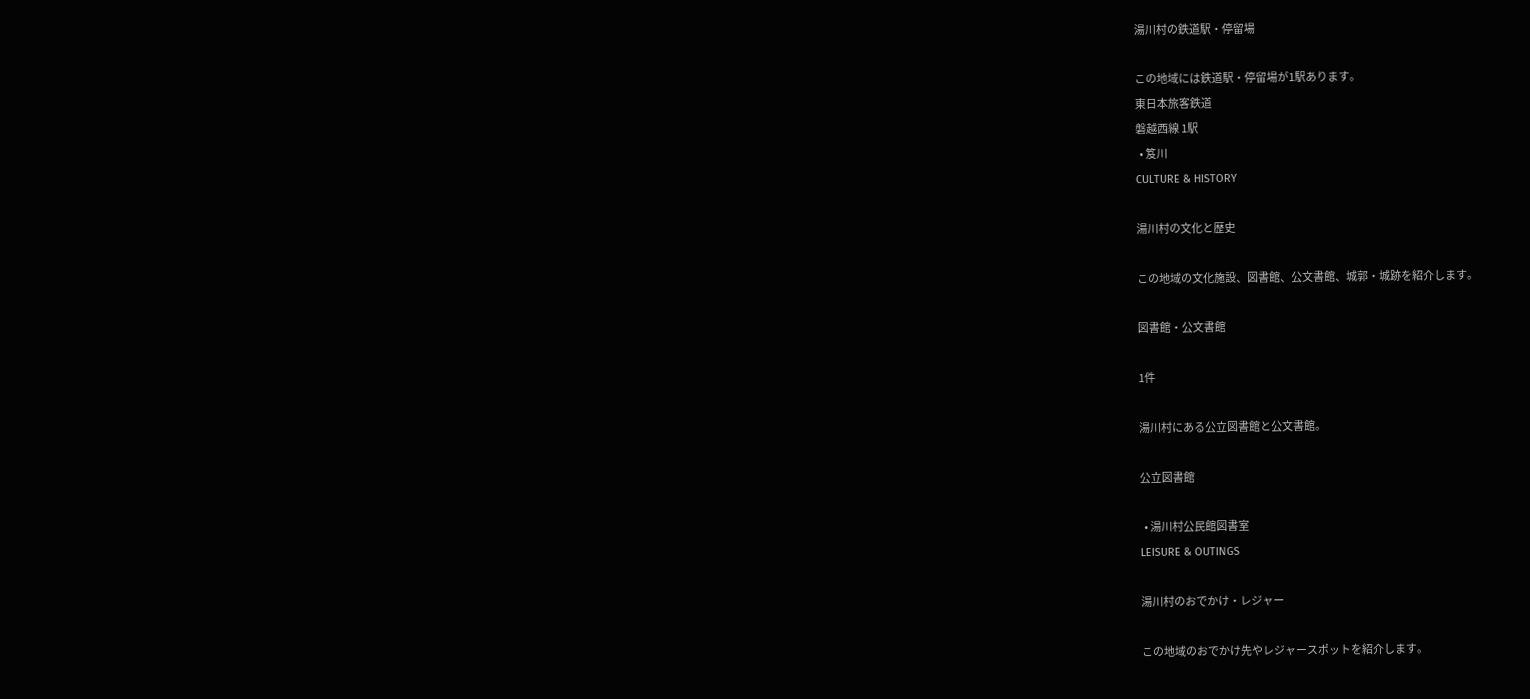湯川村の鉄道駅・停留場

この地域には鉄道駅・停留場が1駅あります。
東日本旅客鉄道
磐越西線 1駅
  • 笈川
CULTURE & HISTORY

湯川村の文化と歴史

この地域の文化施設、図書館、公文書館、城郭・城跡を紹介します。

図書館・公文書館

1件

湯川村にある公立図書館と公文書館。

公立図書館

  • 湯川村公民館図書室
LEISURE & OUTINGS

湯川村のおでかけ・レジャー

この地域のおでかけ先やレジャースポットを紹介します。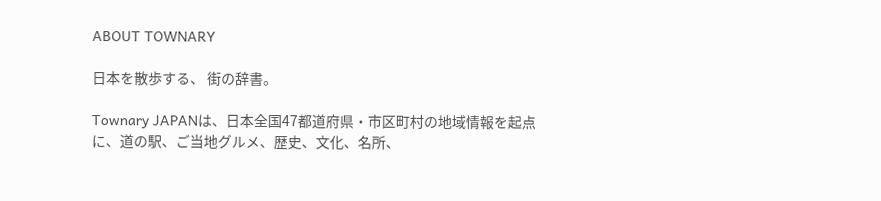ABOUT TOWNARY

日本を散歩する、 街の辞書。

Townary JAPANは、日本全国47都道府県・市区町村の地域情報を起点に、道の駅、ご当地グルメ、歴史、文化、名所、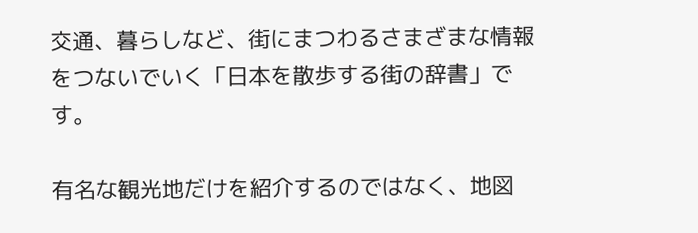交通、暮らしなど、街にまつわるさまざまな情報をつないでいく「日本を散歩する街の辞書」です。

有名な観光地だけを紹介するのではなく、地図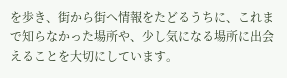を歩き、街から街へ情報をたどるうちに、これまで知らなかった場所や、少し気になる場所に出会えることを大切にしています。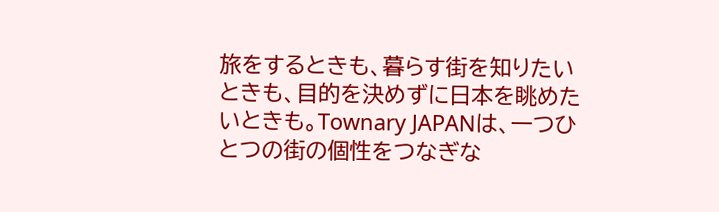旅をするときも、暮らす街を知りたいときも、目的を決めずに日本を眺めたいときも。Townary JAPANは、一つひとつの街の個性をつなぎな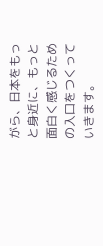がら、日本をもっと身近に、もっと面白く感じるための入口をつくっていきます。